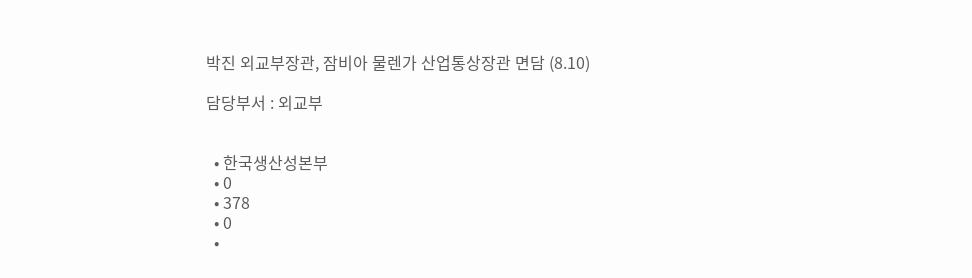박진 외교부장관, 잠비아 물렌가 산업통상장관 면담 (8.10)

담당부서 : 외교부


  • 한국생산성본부
  • 0
  • 378
  • 0
  •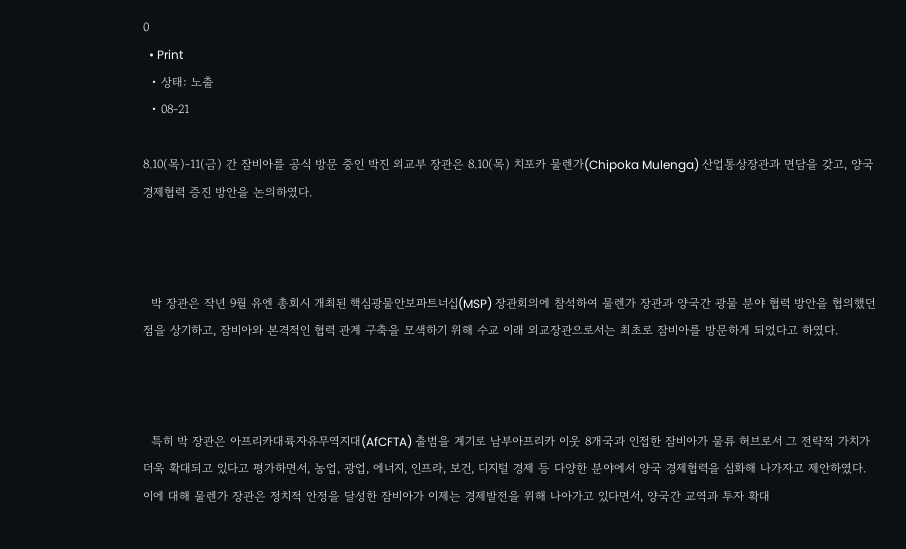0
  • Print
  • 상태: 노출
  • 08-21

8.10(목)-11(금) 간 잠비아를 공식 방문 중인 박진 외교부 장관은 8.10(목) 치포카 물렌가(Chipoka Mulenga) 산업통상장관과 면담을 갖고, 양국 경제협력 증진 방안을 논의하였다.



  박 장관은 작년 9월 유엔 총회시 개최된 핵심광물안보파트너십(MSP) 장관회의에 참석하여 물렌가 장관과 양국간 광물 분야 협력 방안을 협의했던 점을 상기하고, 잠비아와 본격적인 협력 관계 구축을 모색하기 위해 수교 이래 외교장관으로서는 최초로 잠비아를 방문하게 되었다고 하였다.



  특히 박 장관은 아프리카대륙자유무역지대(AfCFTA) 출범을 계기로 남부아프리카 이웃 8개국과 인접한 잠비아가 물류 허브로서 그 전략적 가치가 더욱 확대되고 있다고 평가하면서, 농업, 광업, 에너지, 인프라, 보건, 디지털 경제 등 다양한 분야에서 양국 경제협력을 심화해 나가자고 제안하였다. 이에 대해 물렌가 장관은 정치적 안정을 달성한 잠비아가 이제는 경제발전을 위해 나아가고 있다면서, 양국간 교역과 투자 확대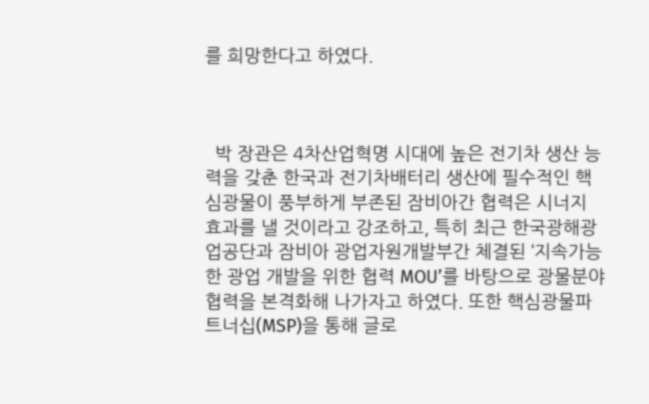를 희망한다고 하였다.



  박 장관은 4차산업혁명 시대에 높은 전기차 생산 능력을 갖춘 한국과 전기차배터리 생산에 필수적인 핵심광물이 풍부하게 부존된 잠비아간 협력은 시너지 효과를 낼 것이라고 강조하고, 특히 최근 한국광해광업공단과 잠비아 광업자원개발부간 체결된 ‘지속가능한 광업 개발을 위한 협력 MOU’를 바탕으로 광물분야 협력을 본격화해 나가자고 하였다. 또한 핵심광물파트너십(MSP)을 통해 글로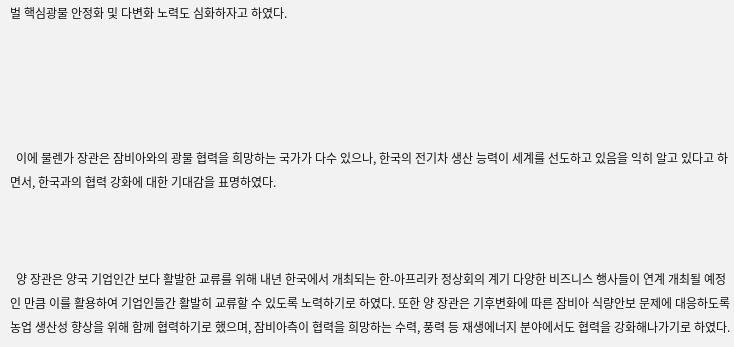벌 핵심광물 안정화 및 다변화 노력도 심화하자고 하였다.





  이에 물렌가 장관은 잠비아와의 광물 협력을 희망하는 국가가 다수 있으나, 한국의 전기차 생산 능력이 세계를 선도하고 있음을 익히 알고 있다고 하면서, 한국과의 협력 강화에 대한 기대감을 표명하였다.



  양 장관은 양국 기업인간 보다 활발한 교류를 위해 내년 한국에서 개최되는 한-아프리카 정상회의 계기 다양한 비즈니스 행사들이 연계 개최될 예정인 만큼 이를 활용하여 기업인들간 활발히 교류할 수 있도록 노력하기로 하였다. 또한 양 장관은 기후변화에 따른 잠비아 식량안보 문제에 대응하도록 농업 생산성 향상을 위해 함께 협력하기로 했으며, 잠비아측이 협력을 희망하는 수력, 풍력 등 재생에너지 분야에서도 협력을 강화해나가기로 하였다.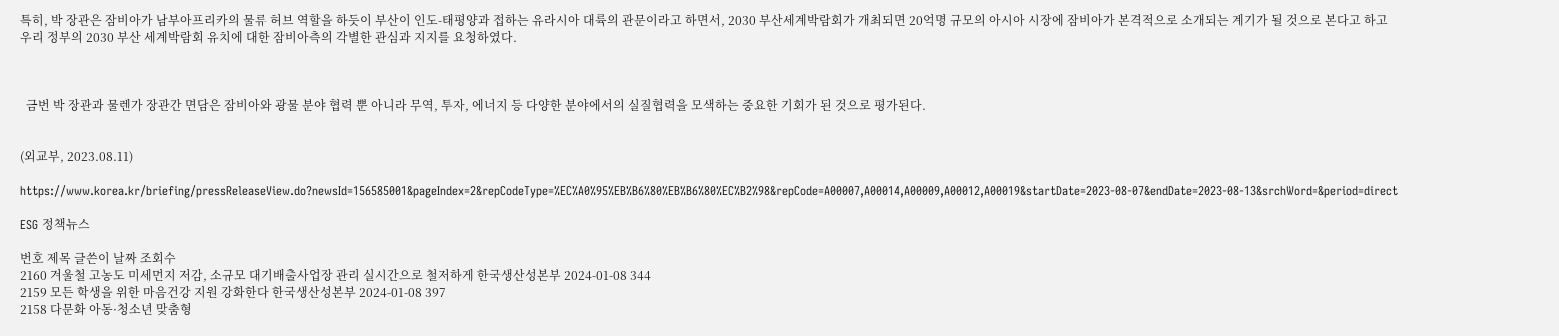특히, 박 장관은 잠비아가 남부아프리카의 물류 허브 역할을 하듯이 부산이 인도-태평양과 접하는 유라시아 대륙의 관문이라고 하면서, 2030 부산세계박람회가 개최되면 20억명 규모의 아시아 시장에 잠비아가 본격적으로 소개되는 계기가 될 것으로 본다고 하고 우리 정부의 2030 부산 세계박람회 유치에 대한 잠비아측의 각별한 관심과 지지를 요청하였다.



  금번 박 장관과 물렌가 장관간 면담은 잠비아와 광물 분야 협력 뿐 아니라 무역, 투자, 에너지 등 다양한 분야에서의 실질협력을 모색하는 중요한 기회가 된 것으로 평가된다.


(외교부, 2023.08.11)

https://www.korea.kr/briefing/pressReleaseView.do?newsId=156585001&pageIndex=2&repCodeType=%EC%A0%95%EB%B6%80%EB%B6%80%EC%B2%98&repCode=A00007,A00014,A00009,A00012,A00019&startDate=2023-08-07&endDate=2023-08-13&srchWord=&period=direct

ESG 정책뉴스

번호 제목 글쓴이 날짜 조회수
2160 겨울철 고농도 미세먼지 저감, 소규모 대기배출사업장 관리 실시간으로 철저하게 한국생산성본부 2024-01-08 344
2159 모든 학생을 위한 마음건강 지원 강화한다 한국생산성본부 2024-01-08 397
2158 다문화 아동·청소년 맞춤형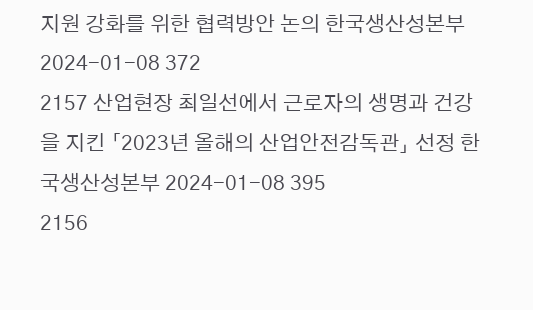지원 강화를 위한 협력방안 논의 한국생산성본부 2024-01-08 372
2157 산업현장 최일선에서 근로자의 생명과 건강을 지킨 「2023년 올해의 산업안전감독관」 선정 한국생산성본부 2024-01-08 395
2156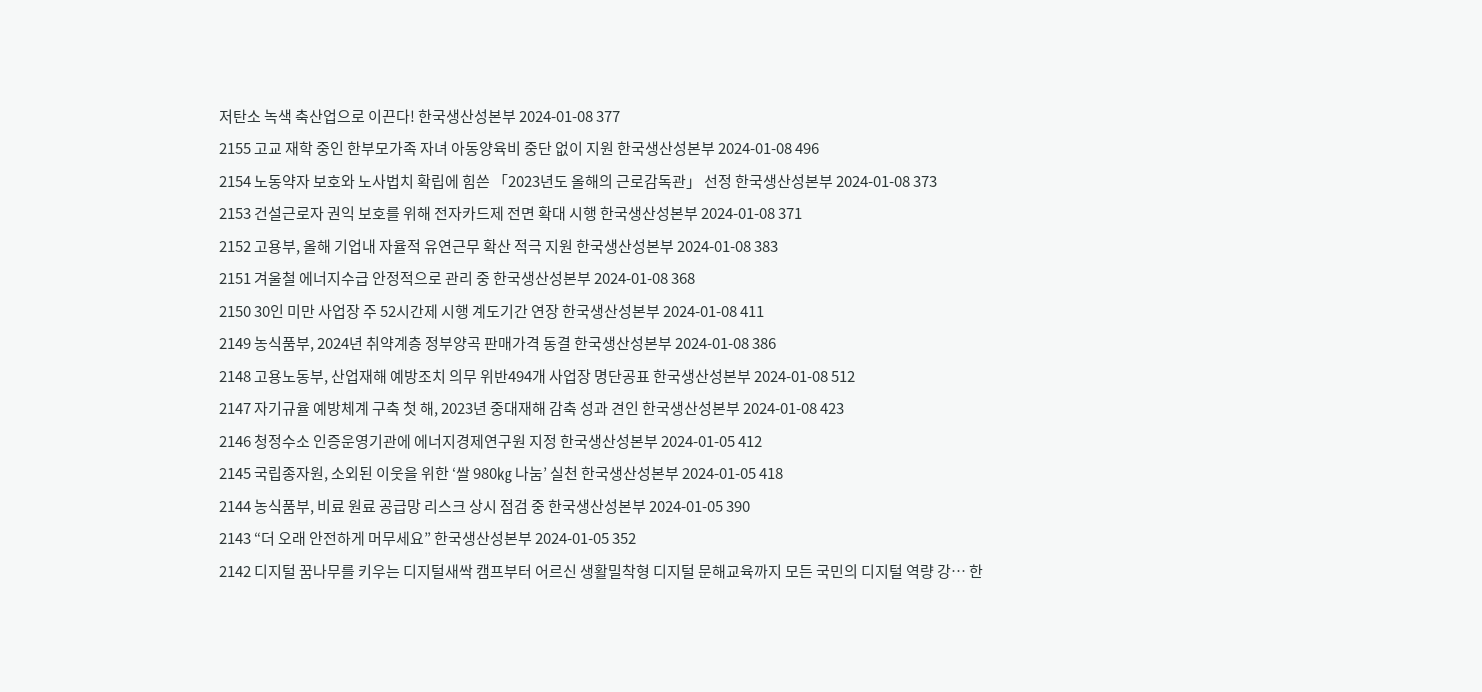저탄소 녹색 축산업으로 이끈다! 한국생산성본부 2024-01-08 377
2155 고교 재학 중인 한부모가족 자녀 아동양육비 중단 없이 지원 한국생산성본부 2024-01-08 496
2154 노동약자 보호와 노사법치 확립에 힘쓴 「2023년도 올해의 근로감독관」 선정 한국생산성본부 2024-01-08 373
2153 건설근로자 권익 보호를 위해 전자카드제 전면 확대 시행 한국생산성본부 2024-01-08 371
2152 고용부, 올해 기업내 자율적 유연근무 확산 적극 지원 한국생산성본부 2024-01-08 383
2151 겨울철 에너지수급 안정적으로 관리 중 한국생산성본부 2024-01-08 368
2150 30인 미만 사업장 주 52시간제 시행 계도기간 연장 한국생산성본부 2024-01-08 411
2149 농식품부, 2024년 취약계층 정부양곡 판매가격 동결 한국생산성본부 2024-01-08 386
2148 고용노동부, 산업재해 예방조치 의무 위반494개 사업장 명단공표 한국생산성본부 2024-01-08 512
2147 자기규율 예방체계 구축 첫 해, 2023년 중대재해 감축 성과 견인 한국생산성본부 2024-01-08 423
2146 청정수소 인증운영기관에 에너지경제연구원 지정 한국생산성본부 2024-01-05 412
2145 국립종자원, 소외된 이웃을 위한 ‘쌀 980㎏ 나눔’ 실천 한국생산성본부 2024-01-05 418
2144 농식품부, 비료 원료 공급망 리스크 상시 점검 중 한국생산성본부 2024-01-05 390
2143 “더 오래 안전하게 머무세요” 한국생산성본부 2024-01-05 352
2142 디지털 꿈나무를 키우는 디지털새싹 캠프부터 어르신 생활밀착형 디지털 문해교육까지 모든 국민의 디지털 역량 강… 한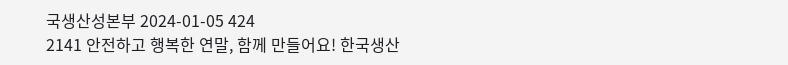국생산성본부 2024-01-05 424
2141 안전하고 행복한 연말, 함께 만들어요! 한국생산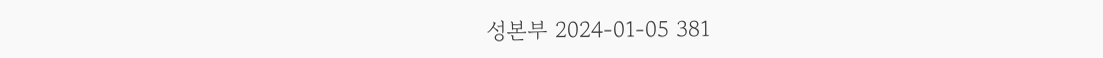성본부 2024-01-05 381